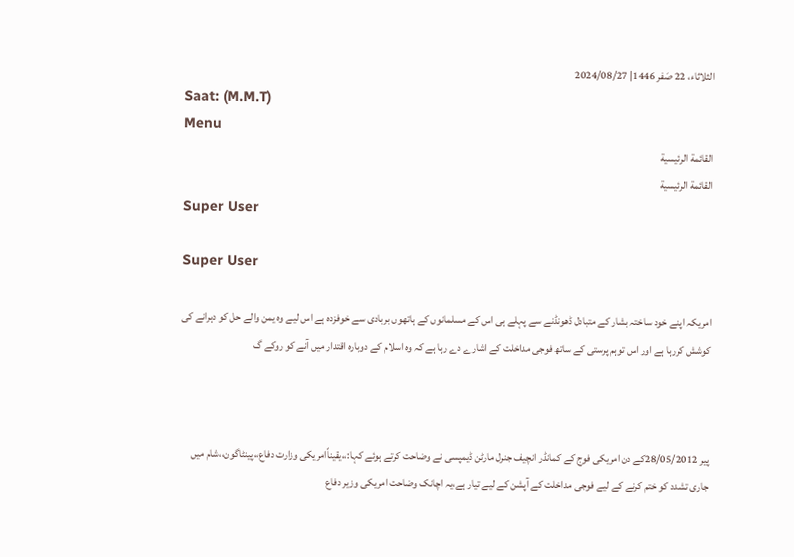الثلاثاء، 22 صَفر 1446| 2024/08/27
Saat: (M.M.T)
Menu
القائمة الرئيسية
القائمة الرئيسية
Super User

Super User

امریکہ اپنے خود ساختہ بشار کے متبادل ڈھونڈنے سے پہلے ہی اس کے مسلمانوں کے ہاتھوں بربادی سے خوفزدہ ہے اس لیے وہ یمن والے حل کو دہرانے کی کوشش کررہا ہے اور اس توہم پرستی کے ساتھ فوجی مداخلت کے اشارے دے رہا ہے کہ وہ اسلام کے دوبارہ اقتدار میں آنے کو روکے گ



پیر 28/05/2012کے دن امریکی فوج کے کمانڈر انچیف جنرل مارٹن ڈیمپسی نے وضاحت کرتے ہوئے کہا:،،یقیناًامریکی وزارت دفاع،،پینٹاگون،،شام میں جاری تشدد کو ختم کرنے کے لیے فوجی مداخلت کے آپشن کے لیے تیار ہے،یہ اچانک وضاحت امریکی وزیر دفاع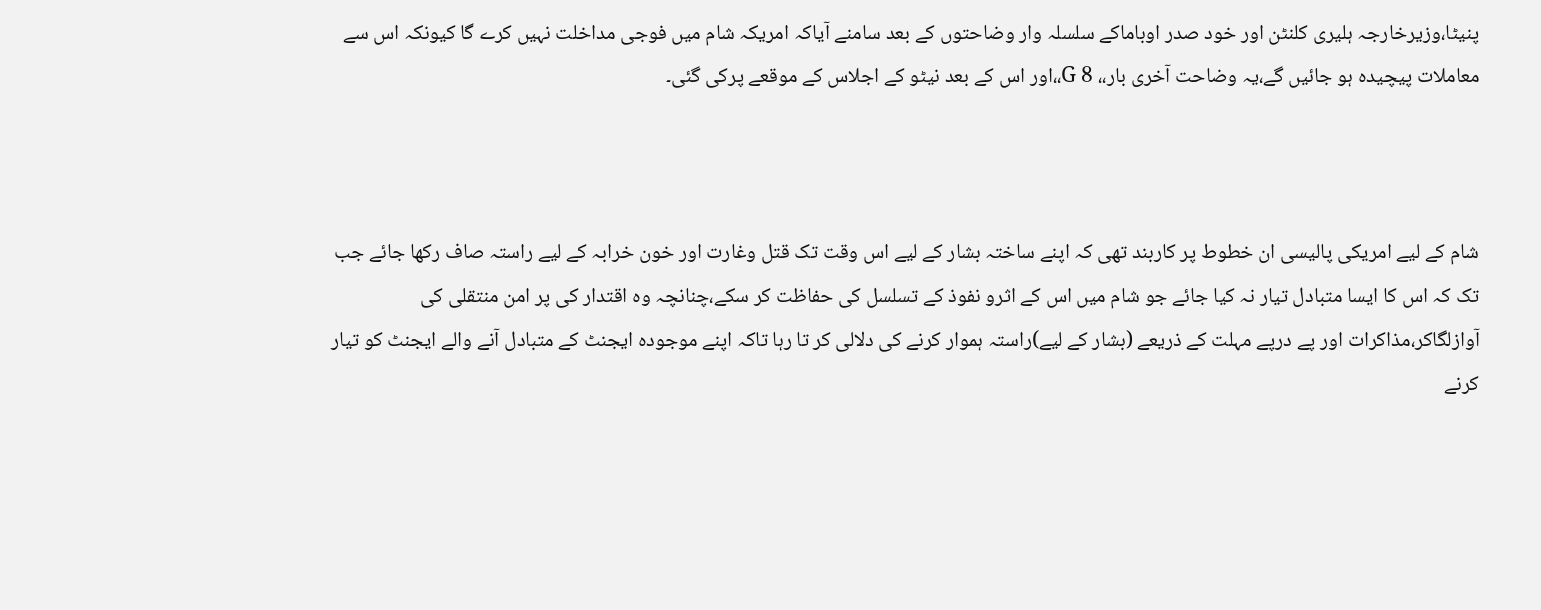پنیٹا،وزیرخارجہ ہلیری کلنٹن اور خود صدر اوباماکے سلسلہ وار وضاحتوں کے بعد سامنے آیاکہ امریکہ شام میں فوجی مداخلت نہیں کرے گا کیونکہ اس سے معاملات پیچیدہ ہو جائیں گے،یہ وضاحت آخری بار،، G 8،،اور اس کے بعد نیٹو کے اجلاس کے موقعے پرکی گئی۔



شام کے لیے امریکی پالیسی ان خطوط پر کاربند تھی کہ اپنے ساختہ بشار کے لیے اس وقت تک قتل وغارت اور خون خرابہ کے لیے راستہ صاف رکھا جائے جب تک کہ اس کا ایسا متبادل تیار نہ کیا جائے جو شام میں اس کے اثرو نفوذ کے تسلسل کی حفاظت کر سکے،چنانچہ وہ اقتدار کی پر امن منتقلی کی آوازلگاکر،مذاکرات اور پے درپے مہلت کے ذریعے (بشار کے لیے)راستہ ہموار کرنے کی دلالی کر تا رہا تاکہ اپنے موجودہ ایجنٹ کے متبادل آنے والے ایجنٹ کو تیار کرنے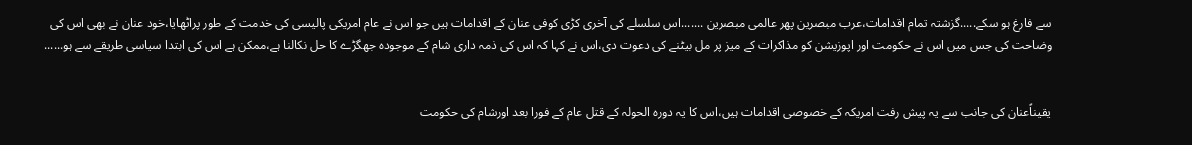سے فارغ ہو سکے.....گزشتہ تمام اقدامات،عرب مبصرین پھر عالمی مبصرین .......اس سلسلے کی آخری کڑی کوفی عنان کے اقدامات ہیں جو اس نے عام امریکی پالیسی کی خدمت کے طور پراٹھایا،خود عنان نے بھی اس کی وضاحت کی جس میں اس نے حکومت اور اپوزیشن کو مذاکرات کے میز پر مل بیٹنے کی دعوت دی،اس نے کہا کہ اس کی ذمہ داری شام کے موجودہ جھگڑے کا حل نکالنا ہے،ممکن ہے اس کی ابتدا سیاسی طریقے سے ہو......


یقیناًعنان کی جانب سے یہ پیش رفت امریکہ کے خصوصی اقدامات ہیں،اس کا یہ دورہ الحولہ کے قتل عام کے فورا بعد اورشام کی حکومت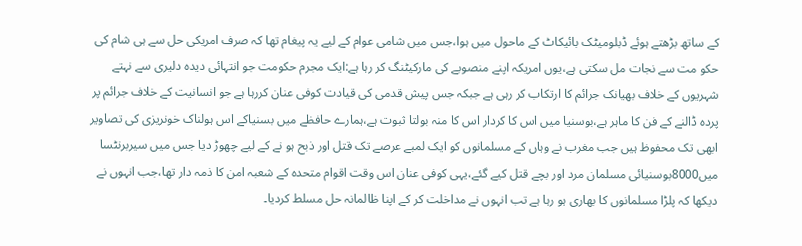کے ساتھ بڑھتے ہوئے ڈبلومیٹک بائیکاٹ کے ماحول میں ہوا،جس میں شامی عوام کے لیے یہ پیغام تھا کہ صرف امریکی حل سے ہی شام کی حکو مت سے نجات مل سکتی ہے،یوں امریکہ اپنے منصوبے کی مارکیٹنگ کر رہا ہے:ایک مجرم حکومت جو انتہائی دیدہ دلیری سے نہتے شہریوں کے خلاف بھیانک جرائم کا ارتکاب کر رہی ہے جبکہ جس پیش قدمی کی قیادت کوفی عنان کررہا ہے جو انسانیت کے خلاف جرائم پر پردہ ڈالنے کے فن کا ماہر ہے،بوسنیا میں اس کا کردار اس کا منہ بولتا ثبوت ہے،ہمارے حافظے میں بسنیاکے اس ہولناک خونریزی کی تصاویر ابھی تک محفوظ ہیں جب مغرب نے وہاں کے مسلمانوں کو ایک لمبے عرصے تک قتل اور ذبح ہو نے کے لیے چھوڑ دیا جس میں سیربرنٹسا میں8000بوسنیائی مسلمان مرد اور بچے قتل کیے گئے،یہی کوفی عنان اس وقت اقوام متحدہ کے شعبہ امن کا ذمہ دار تھا،جب انہوں نے دیکھا کہ پلڑا مسلمانوں کا بھاری ہو رہا ہے تب انہوں نے مداخلت کر کے اپنا ظالمانہ حل مسلط کردیا۔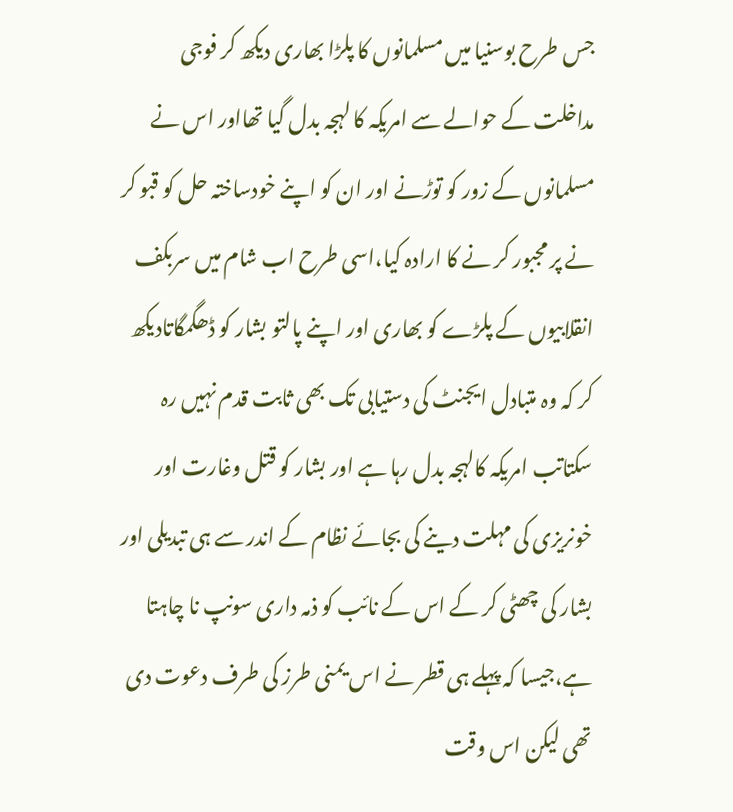جس طرح بوسنیا میں مسلمانوں کا پلڑا بھاری دیکھ کر فوجی مداخلت کے حوالے سے امریکہ کا لہجہ بدل گیا تھااور اس نے مسلمانوں کے زور کو توڑنے اور ان کو اپنے خودساختہ حل کو قبو کر نے پر مجبور کر نے کا ارادہ کیا،اسی طرح اب شام میں سربکف انقلابیوں کے پلڑے کو بھاری اور اپنے پالتو بشار کو ڈھگمگاتادیکھ کر کہ وہ متبادل ایجنٹ کی دستیابی تک بھی ثابت قدم نہیں رہ سکتاتب امریکہ کالہجہ بدل رہا ہے اور بشار کو قتل وغارت اور خونریزی کی مہلت دینے کی بجائے نظام کے اندر سے ہی تبدیلی اور بشار کی چھٹی کر کے اس کے نائب کو ذمہ داری سونپ نا چاہتا ہے،جیسا کہ پہلے ہی قطر نے اس یمنی طرز کی طرف دعوت دی تھی لیکن اس وقت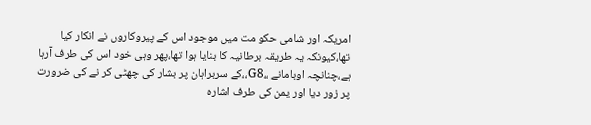امریکہ اور شامی حکو مت میں موجود اس کے پیروکاروں نے انکار کیا تھا،کیونکہ یہ طریقہ برطانیہ کا بنایا ہوا تھا،پھر وہی خود اس کی طرف آرہا ہے،چنانچہ اوبامانے ،،G8،،کے سربراہان پر بشار کی چھٹی کر نے کی ضرورت پر زور دیا اور یمن کی طرف اشارہ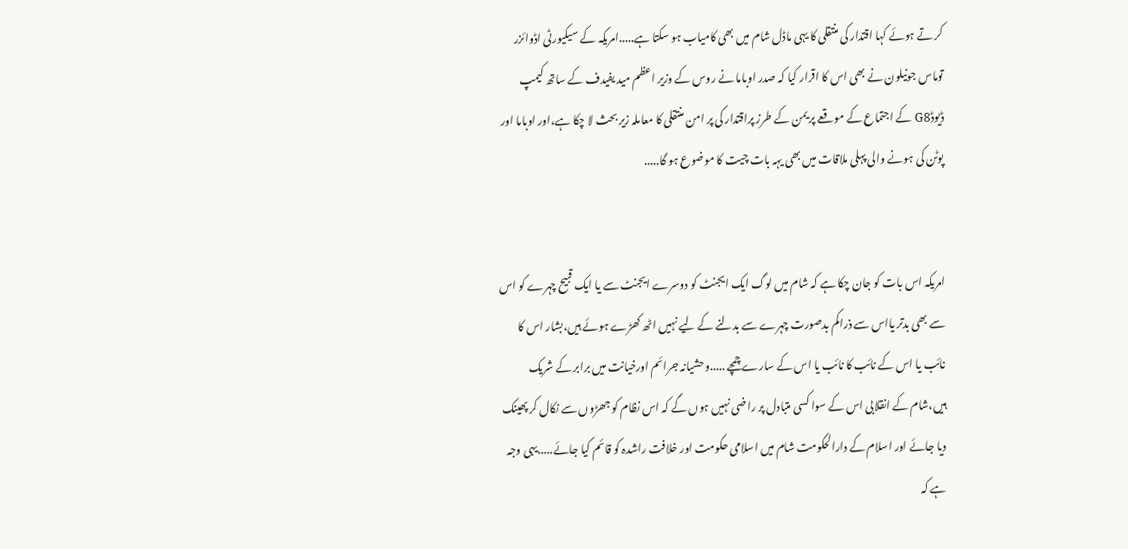کر تے ہوئے کہا اقتدار کی منتقلی کا یہی ماڈل شام میں بھی کامیاب ہو سکتا ہے.....امریکہ کے سیکیورٹی اڈوائزر توماس جونیلون نے بھی اس کا اقرار کیا کہ صدر اوباما نے روس کے وزیر اعظم مید یفیدف کے ساتھ کیمپ ڈیوڈG8 کے اجتماع کے موقعے پر یمن کے طرز پراقتدار کی پر امن منتقلی کا معاملہ زیر بحث لا چکا ہے،اور اوباما اور پوٹن کی ہونے والی پہلی ملاقات میں بھی یہہ بات چیت کا موضوع ہو گا.....


امریکہ اس بات کو جان چکا ہے کہ شام میں لوگ ایک ایجنٹ کو دوسرے ایجنٹ سے یا ایک قبیح چہرے کو اس سے بھی بدتر یااس سے ذراکم بدصورت چہرے سے بدلنے کے لیے نہیں اٹھ کھڑے ہوئے ہیں،بشار اس کا نائب یا اس کے نائب کا نائب یا اس کے سارے چمچے .....وحشیانہ جرائم اورخیانت میں برابر کے شریک ہیں،شام کے انقلابی اس کے سوا کسی متبادل پر راضی نہیں ہوں گے کہ اس نظام کو جھڑوں سے نکال کر پھینک دیا جائے اور اسلام کے دارالحکومت شام میں اسلامی حکومت اور خلافت راشدہ کو قائم کیا جائے.....یہی وجہ ہے کہ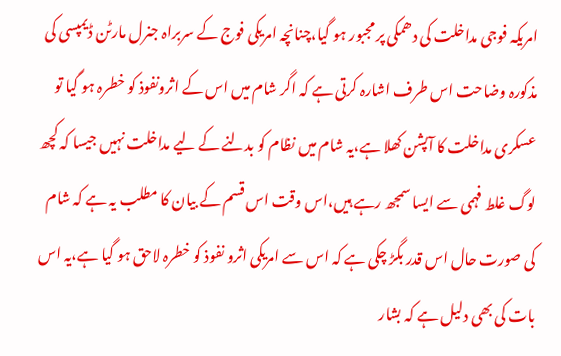امریکہ فوجی مداخلت کی دھمکی پر مجبور ہو گیا،چنانچہ امریکی فوج کے سربراہ جنرل مارٹن ڈیمپسی کی مذکورہ وضاحت اس طرف اشارہ کرتی ہے کہ اگر شام میں اس کے اثرونفوذ کو خطرہ ہو گیا تو عسکری مداخلت کا آپشن کھلا ہے،یہ شام میں نظام کو بدلنے کے لیے مداخلت نہیں جیسا کہ کچھ لوگ غلط فہمی سے ایسا سمجھ رہے ہیں،اس وقت اس قسم کے بیان کا مطلب یہ ہے کہ شام کی صورت حال اس قدر بگڑ چکی ہے کہ اس سے امریکی اثرو نفوذ کو خطرہ لاحق ہو گیا ہے،یہ اس بات کی بھی دلیل ہے کہ بشار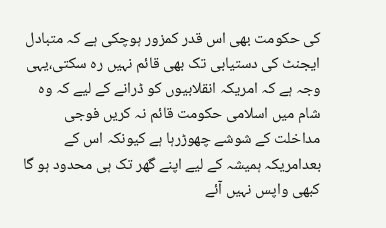کی حکومت بھی اس قدر کمزور ہوچکی ہے کہ متبادل ایجنٹ کی دستیابی تک بھی قائم نہیں رہ سکتی،یہی وجہ ہے کہ امریکہ انقلابیوں کو ڈرانے کے لیے کہ وہ شام میں اسلامی حکومت قائم نہ کریں فوجی مداخلت کے شوشے چھوڑرہا ہے کیونکہ اس کے بعدامریکہ ہمیشہ کے لیے اپنے گھر تک ہی محدود ہو گا کبھی واپس نہیں آئے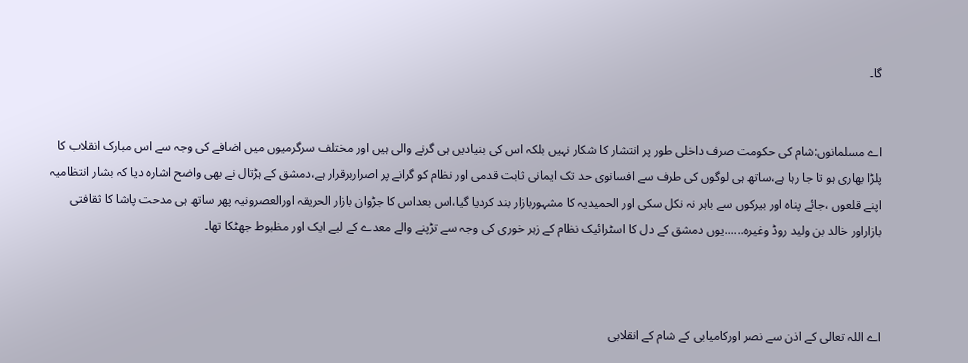گا۔


اے مسلمانوں:شام کی حکومت صرف داخلی طور پر انتشار کا شکار نہیں بلکہ اس کی بنیادیں ہی گرنے والی ہیں اور مختلف سرگرمیوں میں اضافے کی وجہ سے اس مبارک انقلاب کا پلڑا بھاری ہو تا جا رہا ہے،ساتھ ہی لوگوں کی طرف سے افسانوی حد تک ایمانی ثابت قدمی اور نظام کو گرانے پر اصراربرقرار ہے،دمشق کے ہڑتال نے بھی واضح اشارہ دیا کہ بشار انتظامیہ اپنے قلعوں ،جائے پناہ اور بیرکوں سے باہر نہ نکل سکی اور الحمیدیہ کا مشہوربازار بند کردیا گیا،اس بعداس کا جڑوان بازار الحریقہ اورالعصرونیہ پھر ساتھ ہی مدحت پاشا کا ثقافتی بازاراور خالد بن ولید روڈ وغیرہ......یوں دمشق کے دل کا اسٹرائیک نظام کے زہر خوری کی وجہ سے تڑپنے والے معدے کے لیے ایک اور مظبوط جھٹکا تھا۔



اے اللہ تعالی کے اذن سے نصر اورکامیابی کے شام کے انقلابی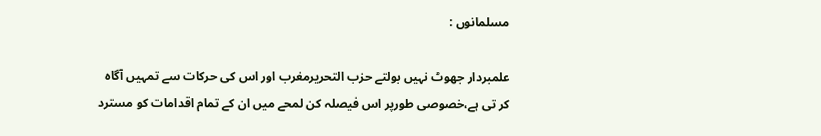مسلمانوں :

علمبردار جھوٹ نہیں بولتے حزب التحریرمغرب اور اس کی حرکات سے تمہیں آگاہ کر تی ہے،خصوصی طورپر اس فیصلہ کن لمحے میں ان کے تمام اقدامات کو مسترد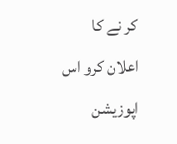کر نے کا اعلان کرو اس اپوزیشن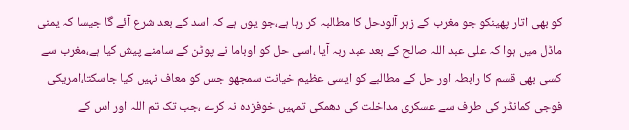کو بھی اتار پھینکو جو مغرب کے زہر آلودحل کا مطالبہ کر رہا ہے،جو یوں ہے کہ اسد کے بعد شرع آئے گا جیسا کہ یمنی ماڈل میں ہوا کہ علی عبد اللہ صالح کے بعد عبد ربہ آیا ،اسی حل کو اوباما نے پوٹن کے سامنے پیش کیا ہے،مغرب سے کسی بھی قسم کا رابطہ اور حل کے مطالبے کو ایسی عظیم خیانت سمجھو جس کو معاف نہیں کیا جاسکتا،امریکی فوجی کمانڈر کی طرف سے عسکری مداخلت کی دھمکی تمہیں خوفزدہ نہ کرے ،جب تک تم اللہ اور اس کے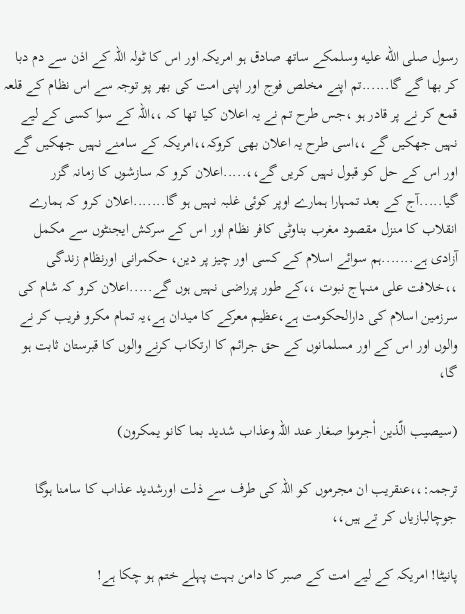رسول صلى الله عليه وسلمکے ساتھ صادق ہو امریکہ اور اس کا ٹولہ اللہ کے اذن سے دم دبا کر بھا گے گا......تم اپنے مخلص فوج اور اپنی امت کی بھر پو توجہ سے اس نظام کے قلعہ قمع کر نے پر قادر ہو ،جس طرح تم نے یہ اعلان کیا تھا کہ ،،اللہ کے سوا کسی کے لیے نہیں جھکیں گے ،،اسی طرح یہ اعلان بھی کروکہ،،امریکہ کے سامنے نہیں جھکیں گے اور اس کے حل کو قبول نہیں کریں گے،،.....اعلان کرو کہ سازشوں کا زمانہ گزر گیا.....آج کے بعد تمہارا ہمارے اوپر کوئی غلبہ نہیں ہو گا.......اعلان کرو کہ ہمارے انقلاب کا منزل مقصود مغرب بناوٹی کافر نظام اور اس کے سرکش ایجنٹوں سے مکمل آزادی ہے.......ہم سوائے اسلام کے کسی اور چیز پر دین، حکمرانی اورنظام زندگی ،،خلافت علی منہاج نبوت ،،کے طور پرراضی نہیں ہوں گے.....اعلان کرو کہ شام کی سرزمین اسلام کی دارالحکومت ہے،عظیم معرکے کا میدان ہے،یہ تمام مکرو فریب کر نے والوں اور اس کے اور مسلمانوں کے حق جرائم کا ارتکاب کرنے والوں کا قبرستان ثابت ہو گا،

(سیصیب الّذین اٗجرموا صغار عند اللہ وعذاب شدید بما کانو یمکرون)

ترجمہ:،،عنقریب ان مجرموں کو اللہ کی طرف سے ذلت اورشدید عذاب کا سامنا ہوگا جوچالبازیاں کر تے ہیں،،

پانیٹا! امریکہ کے لیے امت کے صبر کا دامن بہت پہلے ختم ہو چکا ہے!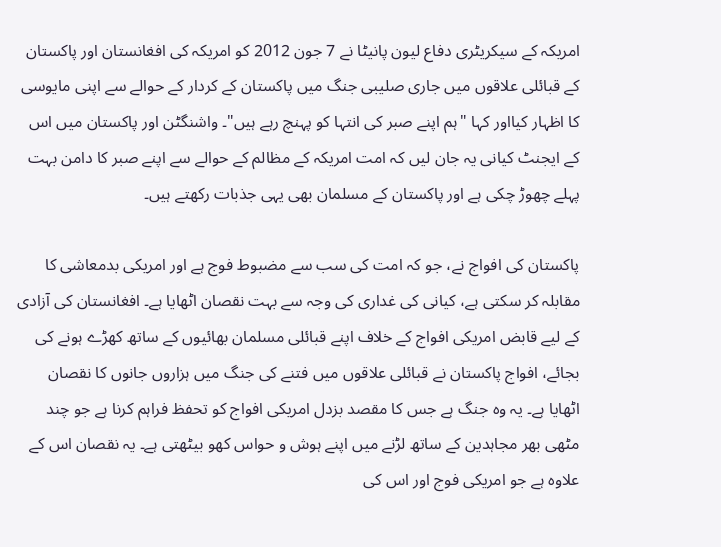امریکہ کے سیکریٹری دفاع لیون پانیٹا نے 7 جون 2012 کو امریکہ کی افغانستان اور پاکستان کے قبائلی علاقوں میں جاری صلیبی جنگ میں پاکستان کے کردار کے حوالے سے اپنی مایوسی کا اظہار کیااور کہا "ہم اپنے صبر کی انتہا کو پہنچ رہے ہیں"۔ واشنگٹن اور پاکستان میں اس کے ایجنٹ کیانی یہ جان لیں کہ امت امریکہ کے مظالم کے حوالے سے اپنے صبر کا دامن بہت پہلے چھوڑ چکی ہے اور پاکستان کے مسلمان بھی یہی جذبات رکھتے ہیں۔

پاکستان کی افواج نے، جو کہ امت کی سب سے مضبوط فوج ہے اور امریکی بدمعاشی کا مقابلہ کر سکتی ہے، کیانی کی غداری کی وجہ سے بہت نقصان اٹھایا ہے۔ افغانستان کی آزادی کے لیے قابض امریکی افواج کے خلاف اپنے قبائلی مسلمان بھائیوں کے ساتھ کھڑے ہونے کی بجائے، افواج پاکستان نے قبائلی علاقوں میں فتنے کی جنگ میں ہزاروں جانوں کا نقصان اٹھایا ہے۔ یہ وہ جنگ ہے جس کا مقصد بزدل امریکی افواج کو تحفظ فراہم کرنا ہے جو چند مٹھی بھر مجاہدین کے ساتھ لڑنے میں اپنے ہوش و حواس کھو بیٹھتی ہے۔ یہ نقصان اس کے علاوہ ہے جو امریکی فوج اور اس کی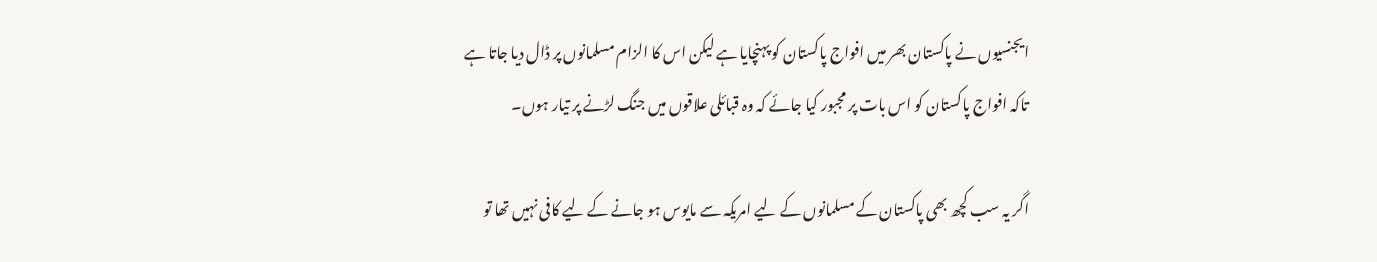ایجنسیوں نے پاکستان بھر میں افواج پاکستان کو پہنچایا ہے لیکن اس کا الزام مسلمانوں پر ڈال دیا جاتا ہے تاکہ افواج پاکستان کو اس بات پر مجبور کیا جائے کہ وہ قبائلی علاقوں میں جنگ لڑنے پر تیار ہوں۔

اگر یہ سب کچھ بھی پاکستان کے مسلمانوں کے لیے امریکہ سے مایوس ہو جانے کے لیے کافی نہیں تھا تو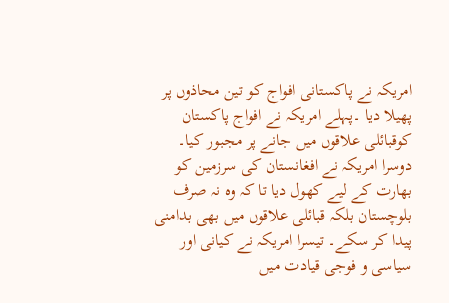امریکہ نے پاکستانی افواج کو تین محاذوں پر پھیلا دیا ۔پہلے امریکہ نے افواج پاکستان کوقبائلی علاقوں میں جانے پر مجبور کیا۔ دوسرا امریکہ نے افغانستان کی سرزمین کو بھارت کے لیے کھول دیا تا کہ وہ نہ صرف بلوچستان بلکہ قبائلی علاقوں میں بھی بدامنی پیدا کر سکے۔ تیسرا امریکہ نے کیانی اور سیاسی و فوجی قیادت میں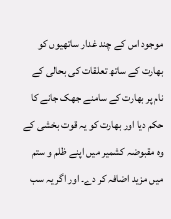موجود اس کے چند غدار ساتھیوں کو بھارت کے ساتھ تعلقات کی بحالی کے نام پر بھارت کے سامنے جھک جانے کا حکم دیا اور بھارت کو یہ قوت بخشی کے وہ مقبوضہ کشمیر میں اپنے ظلم و ستم میں مزید اضافہ کر دے۔ اور اگر یہ سب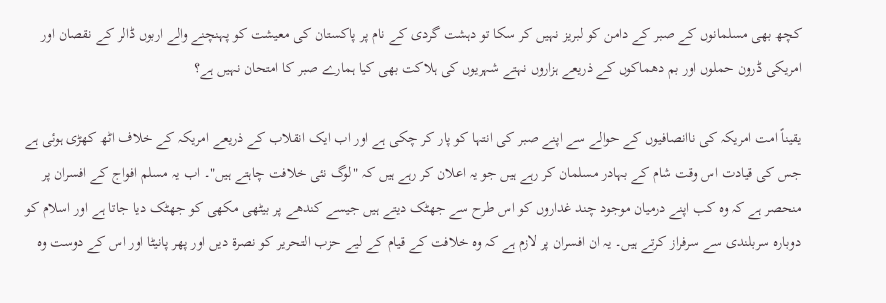کچھ بھی مسلمانوں کے صبر کے دامن کو لبریز نہیں کر سکا تو دہشت گردی کے نام پر پاکستان کی معیشت کو پہنچنے والے اربوں ڈالر کے نقصان اور امریکی ڈرون حملوں اور بم دھماکوں کے ذریعے ہزاروں نہتے شہریوں کی ہلاکت بھی کیا ہمارے صبر کا امتحان نہیں ہے؟

یقیناً امت امریکہ کی ناانصافیوں کے حوالے سے اپنے صبر کی انتہا کو پار کر چکی ہے اور اب ایک انقلاب کے ذریعے امریکہ کے خلاف اٹھ کھڑی ہوئی ہے جس کی قیادت اس وقت شام کے بہادر مسلمان کر رہے ہیں جو یہ اعلان کر رہے ہیں کہ "لوگ نئی خلافت چاہتے ہیں"۔ اب یہ مسلم افواج کے افسران پر منحصر ہے کہ وہ کب اپنے درمیان موجود چند غداروں کو اس طرح سے جھٹک دیتے ہیں جیسے کندھے پر بیٹھی مکھی کو جھٹک دیا جاتا ہے اور اسلام کو دوبارہ سربلندی سے سرفراز کرتے ہیں۔ یہ ان افسران پر لازم ہے کہ وہ خلافت کے قیام کے لیے حزب التحریر کو نصرة دیں اور پھر پانیٹا اور اس کے دوست وہ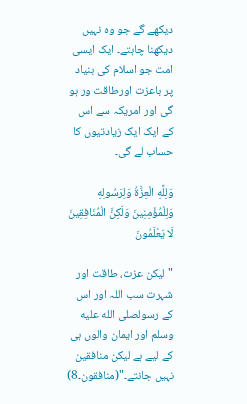دیکھے گے جو وہ نہیں دیکھنا چاہتے۔ ایک ایسی امت جو اسلام کی بنیاد پر باعزت اورطاقت ور ہو گی اور امریکہ سے اس کے ایک ایک زیادتیوں کا حساب لے گی۔

وَلِلَّهِ الْعِزَّةُ وَلِرَسُولِهِ وَلِلْمُؤْمِنِينَ وَلَكِنَّ الْمُنَافِقِينَ لَا يَعْلَمُونَ

"لیکن عزت، طاقت اور شہرت سب اللہ اور اس کے رسولصلى الله عليه وسلم اور ایمان والوں ہی کے لیے ہے لیکن منافقین نہیں جانتے۔"(منافقون۔8)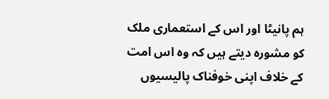ہم پانیٹا اور اس کے استعماری ملک کو مشورہ دیتے ہیں کہ وہ اس امت کے خلاف اپنی خوفناک پالیسیوں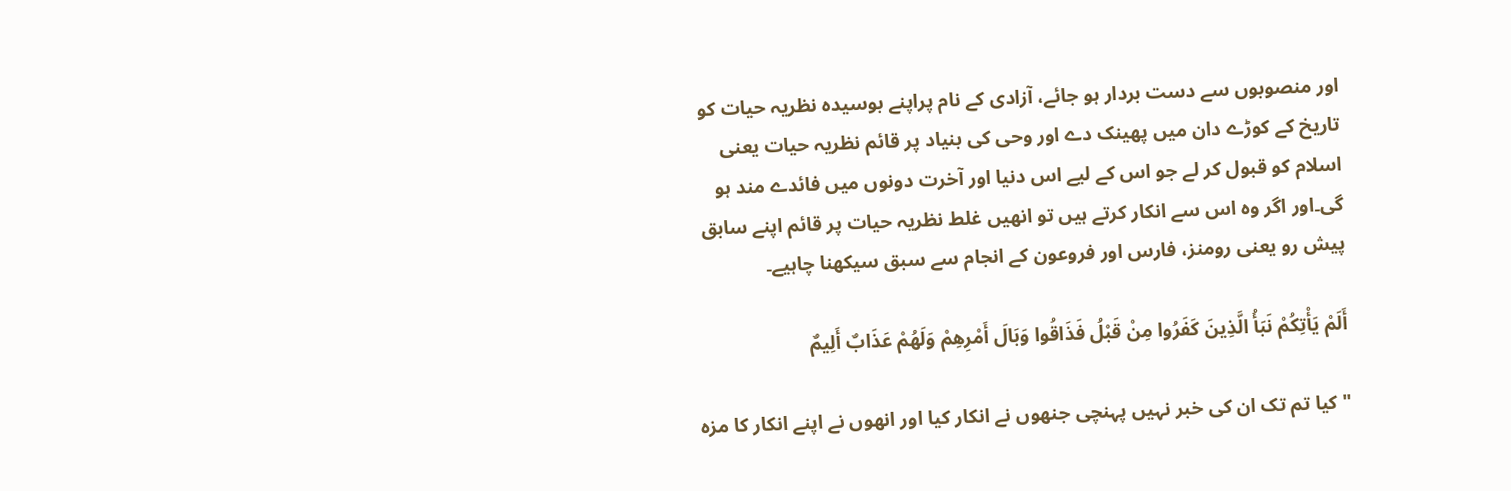اور منصوبوں سے دست بردار ہو جائے، آزادی کے نام پراپنے بوسیدہ نظریہ حیات کو تاریخ کے کوڑے دان میں پھینک دے اور وحی کی بنیاد پر قائم نظریہ حیات یعنی اسلام کو قبول کر لے جو اس کے لیے اس دنیا اور آخرت دونوں میں فائدے مند ہو گی۔اور اگر وہ اس سے انکار کرتے ہیں تو انھیں غلط نظریہ حیات پر قائم اپنے سابق پیش رو یعنی رومنز، فارس اور فروعون کے انجام سے سبق سیکھنا چاہیے۔

أَلَمْ يَأْتِكُمْ نَبَأُ الَّذِينَ كَفَرُوا مِنْ قَبْلُ فَذَاقُوا وَبَالَ أَمْرِهِمْ وَلَهُمْ عَذَابٌ أَلِيمٌ

"کیا تم تک ان کی خبر نہیں پہنچی جنھوں نے انکار کیا اور انھوں نے اپنے انکار کا مزہ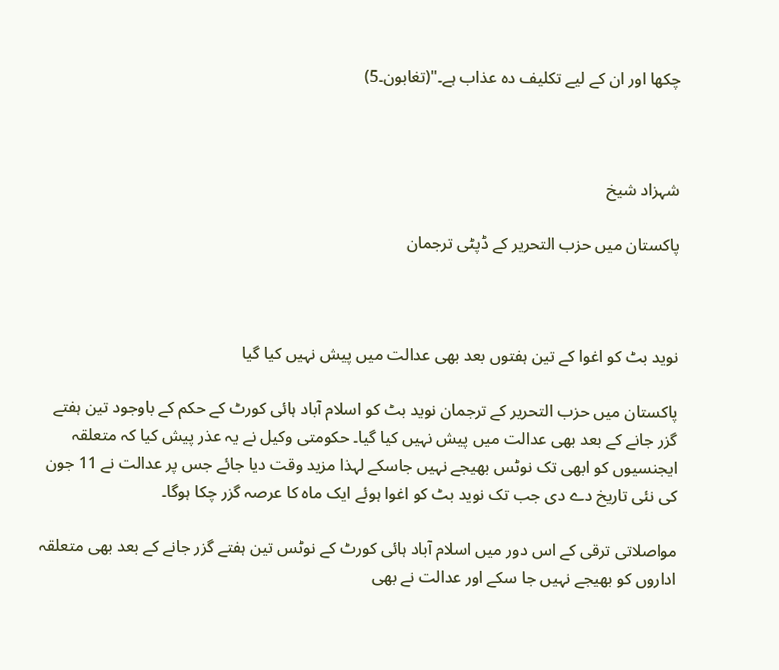چکھا اور ان کے لیے تکلیف دہ عذاب ہے۔"(تغابون۔5)



شہزاد شیخ

پاکستان میں حزب التحریر کے ڈپٹی ترجمان



نوید بٹ کو اغوا کے تین ہفتوں بعد بھی عدالت میں پیش نہیں کیا گیا

پاکستان میں حزب التحریر کے ترجمان نوید بٹ کو اسلام آباد ہائی کورٹ کے حکم کے باوجود تین ہفتے گزر جانے کے بعد بھی عدالت میں پیش نہیں کیا گیا۔ حکومتی وکیل نے یہ عذر پیش کیا کہ متعلقہ ایجنسیوں کو ابھی تک نوٹس بھیجے نہیں جاسکے لہذا مزید وقت دیا جائے جس پر عدالت نے 11 جون کی نئی تاریخ دے دی جب تک نوید بٹ کو اغوا ہوئے ایک ماہ کا عرصہ گزر چکا ہوگا۔

مواصلاتی ترقی کے اس دور میں اسلام آباد ہائی کورٹ کے نوٹس تین ہفتے گزر جانے کے بعد بھی متعلقہ اداروں کو بھیجے نہیں جا سکے اور عدالت نے بھی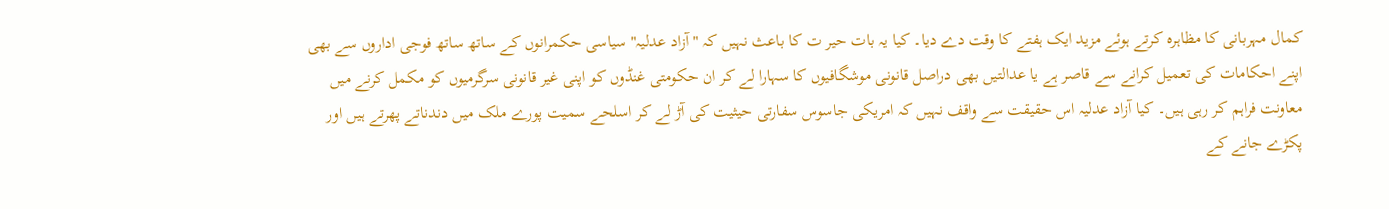کمال مہربانی کا مظاہرہ کرتے ہوئے مزید ایک ہفتے کا وقت دے دیا۔ کیا یہ بات حیر ت کا باعث نہیں کہ "آزاد عدلیہ" سیاسی حکمرانوں کے ساتھ ساتھ فوجی اداروں سے بھی اپنے احکامات کی تعمیل کرانے سے قاصر ہے یا عدالتیں بھی دراصل قانونی موشگافیوں کا سہارا لے کر ان حکومتی غنڈوں کو اپنی غیر قانونی سرگرمیوں کو مکمل کرنے میں معاونت فراہم کر رہی ہیں۔ کیا آزاد عدلیہ اس حقیقت سے واقف نہیں کہ امریکی جاسوس سفارتی حیثیت کی آڑ لے کر اسلحے سمیت پورے ملک میں دندناتے پھرتے ہیں اور پکڑے جانے کے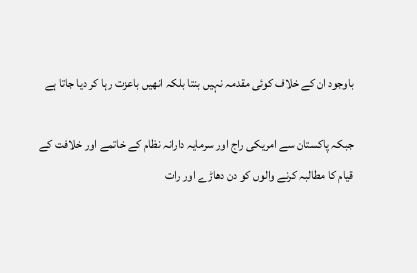باوجود ان کے خلاف کوئی مقدمہ نہیں بنتا بلکہ انھیں باعزت رہا کر دیا جاتا ہے

جبکہ پاکستان سے امریکی راج اور سرمایہ دارانہ نظام کے خاتمے اور خلافت کے قیام کا مطالبہ کرنے والوں کو دن دھاڑے اور رات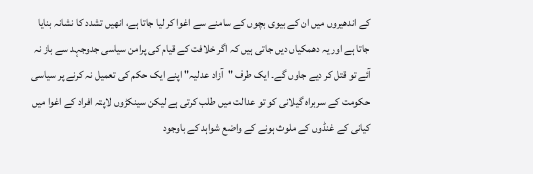کے اندھیروں میں ان کے بیوی بچوں کے سامنے سے اغوا کر لیا جاتا ہے، انھیں تشدد کا نشانہ بنایا جاتا ہے اور یہ دھمکیاں دیں جاتی ہیں کہ اگر خلافت کے قیام کی پرامن سیاسی جدوجہد سے باز نہ آئے تو قتل کر دیے جاوں گے۔ ایک طرف "آزاد عدلیہ" اپنے ایک حکم کی تعمیل نہ کرنے پر سیاسی حکومت کے سربراہ گیلانی کو تو عدالت میں طلب کرتی ہے لیکن سینکڑوں لاپتہ افراد کے اغوا میں کیانی کے غنڈوں کے ملوث ہونے کے واضع شواہد کے باوجود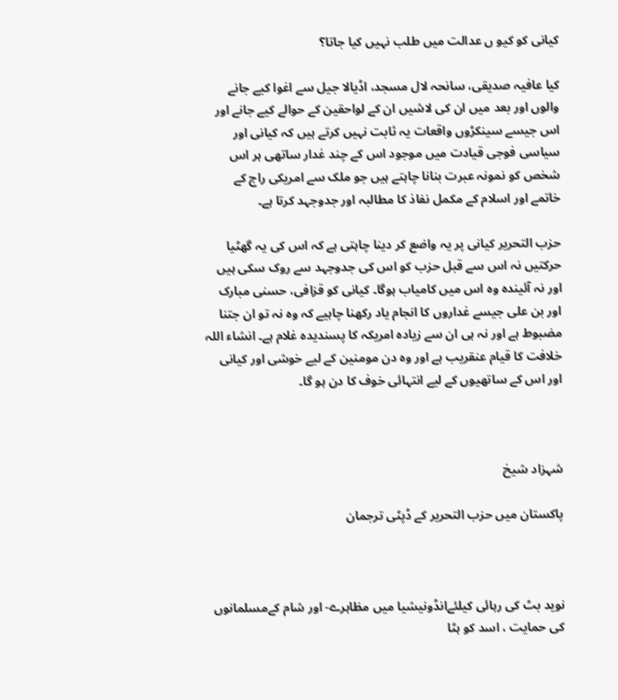کیانی کو کیو ں عدالت میں طلب نہیں کیا جاتا؟

کیا عافیہ صدیقی، سانحہ لال مسجد، اڈیالا جیل سے اغوا کیے جانے والوں اور بعد میں ان کی لاشیں ان کے لواحقین کے حوالے کیے جانے اور اس جیسے سینکڑوں واقعات یہ ثابت نہیں کرتے ہیں کہ کیانی اور سیاسی فوجی قیادت میں موجود اس کے چند غدار ساتھی ہر اس شخص کو نمونہ عبرت بنانا چاہتے ہیں جو ملک سے امریکی راج کے خاتمے اور اسلام کے مکمل نفاذ کا مطالبہ اور جدوجہد کرتا ہے۔

حزب التحریر کیانی پر یہ واضع کر دینا چاہتی ہے کہ اس کی یہ گھٹیا حرکتیں نہ اس سے قبل حزب کو اس کی جدوجہد سے روک سکی ہیں اور نہ آئیندہ وہ اس میں کامیاب ہوگا۔ کیانی کو قزافی، حسنی مبارک اور بن علی جیسے غداروں کا انجام یاد رکھنا چاہیے کہ وہ نہ تو ان جتنا مضبوط ہے اور نہ ہی ان سے زیادہ امریکہ کا پسندیدہ غلام ہے۔ انشاء اللہ خلافت کا قیام عنقریب ہے اور وہ دن مومنین کے لیے خوشی اور کیانی اور اس کے ساتھیوں کے لیے انتہائی خوف کا دن ہو گا۔



شہزاد شیخ

پاکستان میں حزب التحریر کے ڈپٹی ترجمان



نوید بٹ کی رہائی کیلئےانڈونیشیا میں مظاہرے- اور شام کےمسلمانوں کی حمایت ، اسد کو ہٹا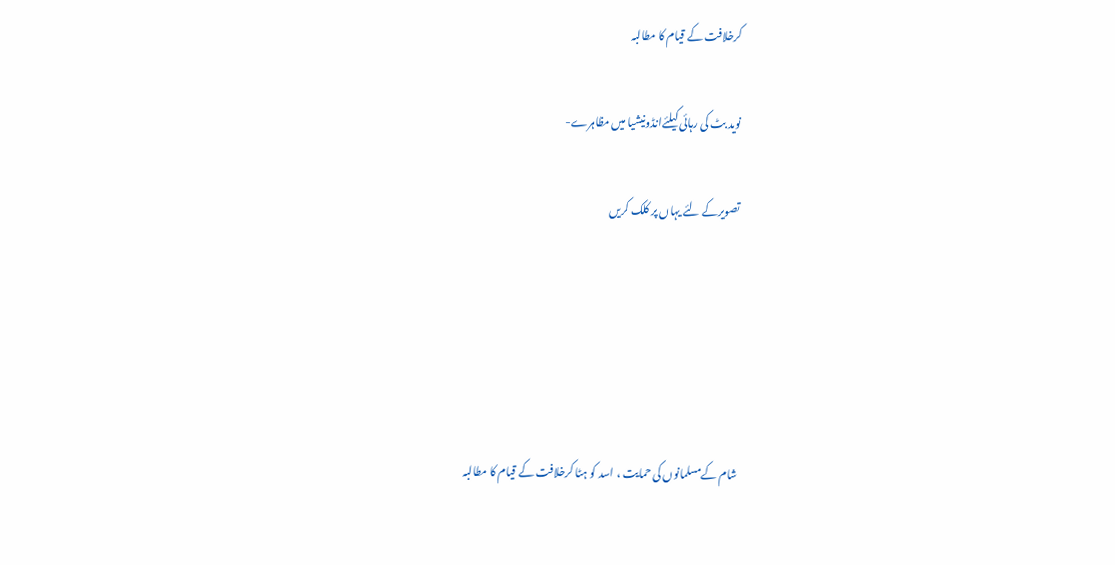کرخلافت کے قیام کا مطالبہ

نوید بٹ کی رہائی کیلئےانڈونیشیا میں مظاہرے-

تصویرکے لئے یہاں پر کلک کریں





شام کےمسلمانوں کی حمایت ، اسد کو ہٹا کرخلافت کے قیام کا مطالبہ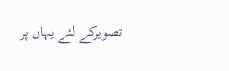تصویرکے لئے یہاں پر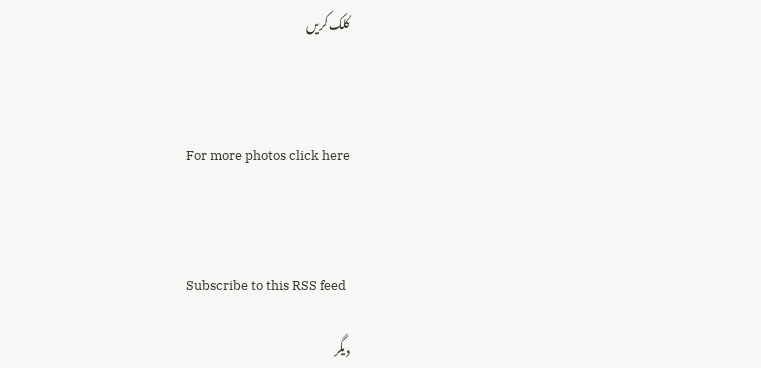کلک کریں



For more photos click here



Subscribe to this RSS feed

دیگر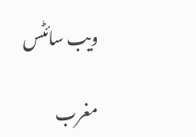ویب سائٹس

مغرب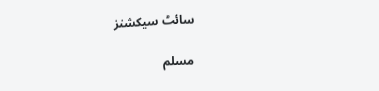سائٹ سیکشنز

مسلم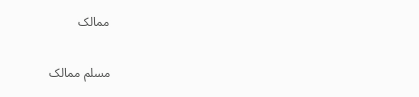ممالک

مسلم ممالک